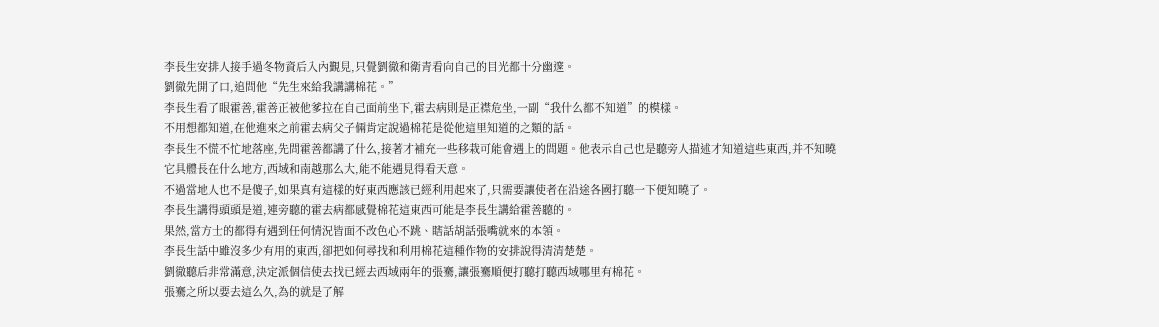李長生安排人接手過冬物資后入內覲見,只覺劉徹和衛青看向自己的目光都十分幽邃。
劉徹先開了口,追問他“先生來給我講講棉花。”
李長生看了眼霍善,霍善正被他爹拉在自己面前坐下,霍去病則是正襟危坐,一副“我什么都不知道”的模樣。
不用想都知道,在他進來之前霍去病父子倆肯定說過棉花是從他這里知道的之類的話。
李長生不慌不忙地落座,先問霍善都講了什么,接著才補充一些移栽可能會遇上的問題。他表示自己也是聽旁人描述才知道這些東西,并不知曉它具體長在什么地方,西域和南越那么大,能不能遇見得看天意。
不過當地人也不是傻子,如果真有這樣的好東西應該已經利用起來了,只需要讓使者在沿途各國打聽一下便知曉了。
李長生講得頭頭是道,連旁聽的霍去病都感覺棉花這東西可能是李長生講給霍善聽的。
果然,當方士的都得有遇到任何情況皆面不改色心不跳、瞎話胡話張嘴就來的本領。
李長生話中雖沒多少有用的東西,卻把如何尋找和利用棉花這種作物的安排說得清清楚楚。
劉徹聽后非常滿意,決定派個信使去找已經去西域兩年的張騫,讓張騫順便打聽打聽西域哪里有棉花。
張騫之所以要去這么久,為的就是了解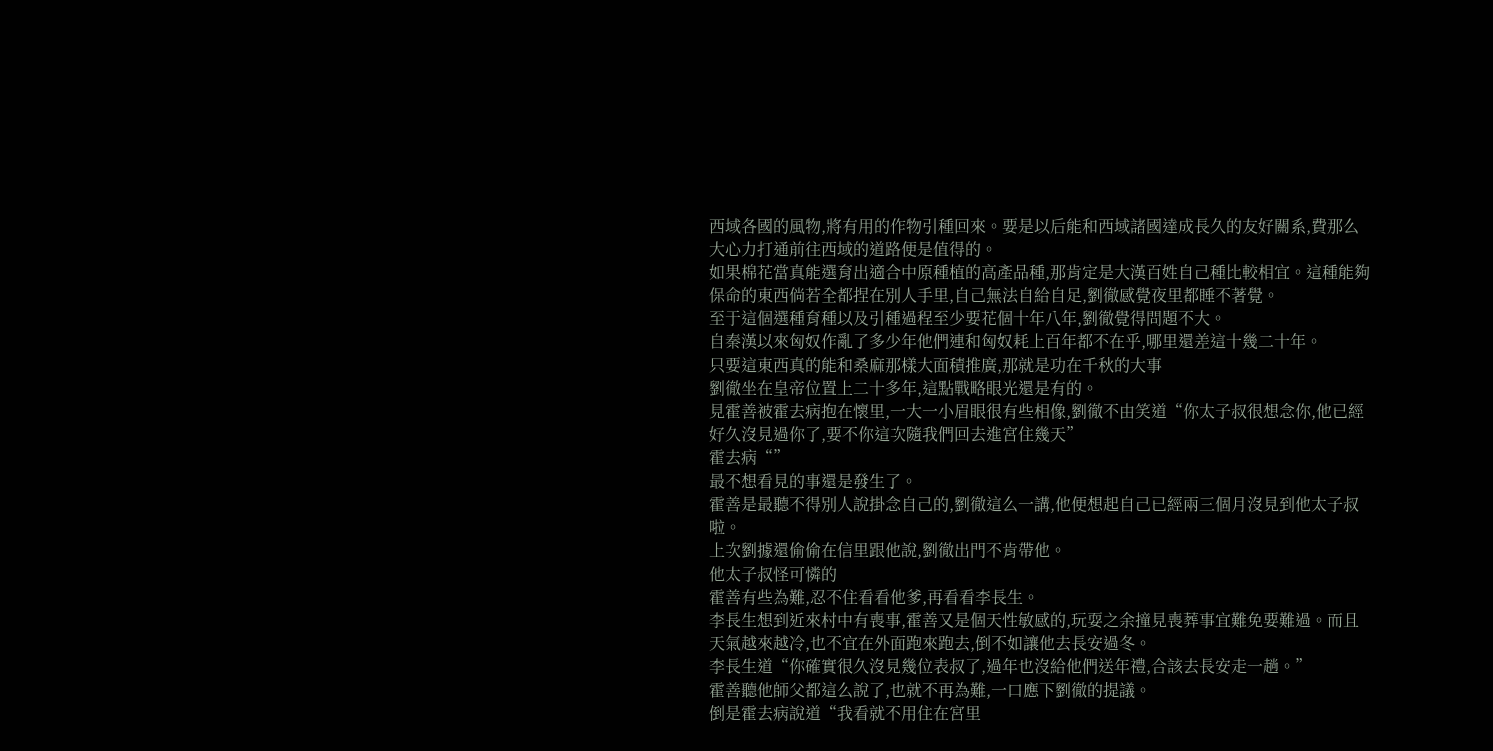西域各國的風物,將有用的作物引種回來。要是以后能和西域諸國達成長久的友好關系,費那么大心力打通前往西域的道路便是值得的。
如果棉花當真能選育出適合中原種植的高產品種,那肯定是大漢百姓自己種比較相宜。這種能夠保命的東西倘若全都捏在別人手里,自己無法自給自足,劉徹感覺夜里都睡不著覺。
至于這個選種育種以及引種過程至少要花個十年八年,劉徹覺得問題不大。
自秦漢以來匈奴作亂了多少年他們連和匈奴耗上百年都不在乎,哪里還差這十幾二十年。
只要這東西真的能和桑麻那樣大面積推廣,那就是功在千秋的大事
劉徹坐在皇帝位置上二十多年,這點戰略眼光還是有的。
見霍善被霍去病抱在懷里,一大一小眉眼很有些相像,劉徹不由笑道“你太子叔很想念你,他已經好久沒見過你了,要不你這次隨我們回去進宮住幾天”
霍去病“”
最不想看見的事還是發生了。
霍善是最聽不得別人說掛念自己的,劉徹這么一講,他便想起自己已經兩三個月沒見到他太子叔啦。
上次劉據還偷偷在信里跟他說,劉徹出門不肯帶他。
他太子叔怪可憐的
霍善有些為難,忍不住看看他爹,再看看李長生。
李長生想到近來村中有喪事,霍善又是個天性敏感的,玩耍之余撞見喪葬事宜難免要難過。而且天氣越來越冷,也不宜在外面跑來跑去,倒不如讓他去長安過冬。
李長生道“你確實很久沒見幾位表叔了,過年也沒給他們送年禮,合該去長安走一趟。”
霍善聽他師父都這么說了,也就不再為難,一口應下劉徹的提議。
倒是霍去病說道“我看就不用住在宮里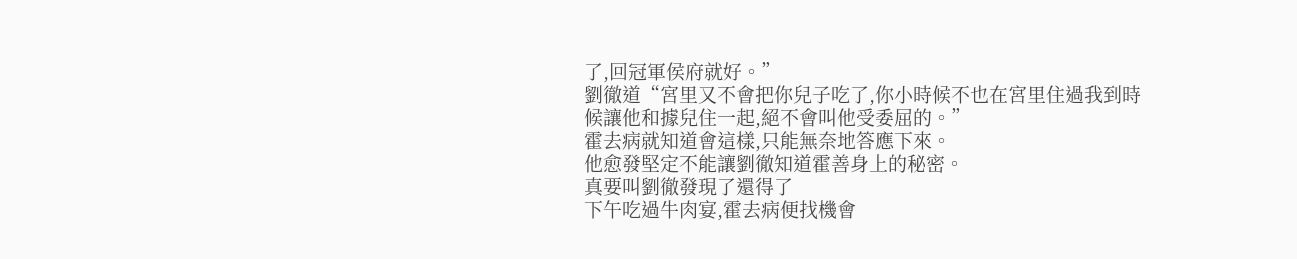了,回冠軍侯府就好。”
劉徹道“宮里又不會把你兒子吃了,你小時候不也在宮里住過我到時候讓他和據兒住一起,絕不會叫他受委屈的。”
霍去病就知道會這樣,只能無奈地答應下來。
他愈發堅定不能讓劉徹知道霍善身上的秘密。
真要叫劉徹發現了還得了
下午吃過牛肉宴,霍去病便找機會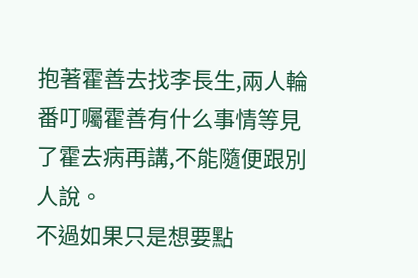抱著霍善去找李長生,兩人輪番叮囑霍善有什么事情等見了霍去病再講,不能隨便跟別人說。
不過如果只是想要點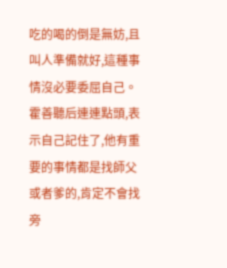吃的喝的倒是無妨,且叫人準備就好,這種事情沒必要委屈自己。
霍善聽后連連點頭,表示自己記住了,他有重要的事情都是找師父或者爹的,肯定不會找旁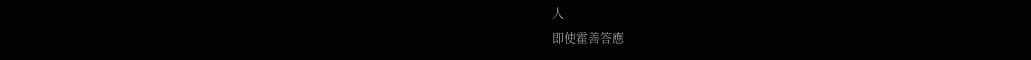人
即使霍善答應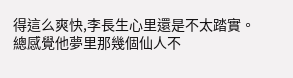得這么爽快,李長生心里還是不太踏實。
總感覺他夢里那幾個仙人不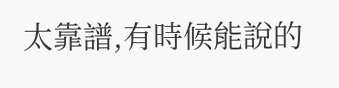太靠譜,有時候能說的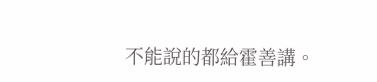不能說的都給霍善講。